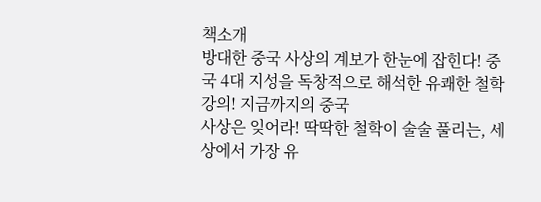책소개
방대한 중국 사상의 계보가 한눈에 잡힌다! 중국 4대 지성을 독창적으로 해석한 유쾌한 철학 강의! 지금까지의 중국
사상은 잊어라! 딱딱한 철학이 술술 풀리는, 세상에서 가장 유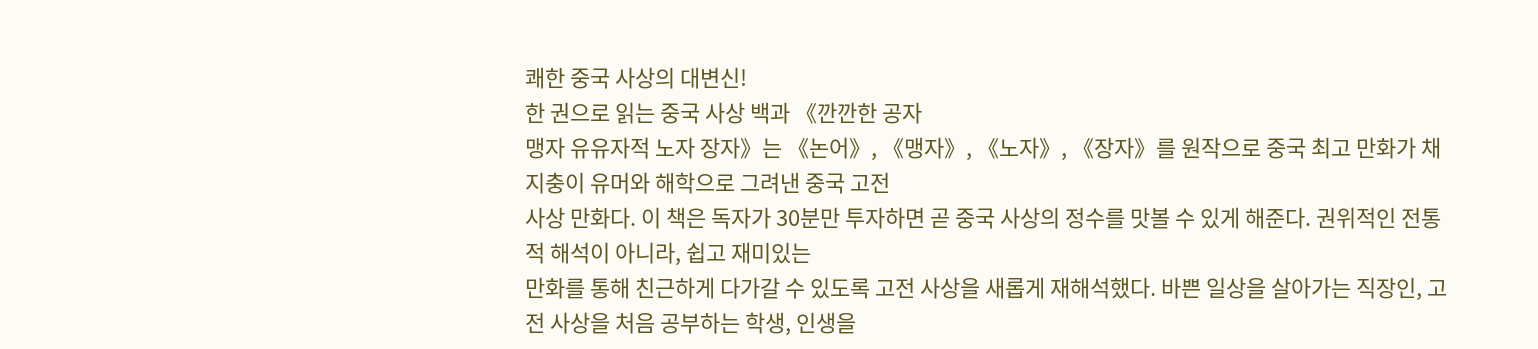쾌한 중국 사상의 대변신!
한 권으로 읽는 중국 사상 백과 《깐깐한 공자
맹자 유유자적 노자 장자》는 《논어》, 《맹자》, 《노자》, 《장자》를 원작으로 중국 최고 만화가 채지충이 유머와 해학으로 그려낸 중국 고전
사상 만화다. 이 책은 독자가 30분만 투자하면 곧 중국 사상의 정수를 맛볼 수 있게 해준다. 권위적인 전통적 해석이 아니라, 쉽고 재미있는
만화를 통해 친근하게 다가갈 수 있도록 고전 사상을 새롭게 재해석했다. 바쁜 일상을 살아가는 직장인, 고전 사상을 처음 공부하는 학생, 인생을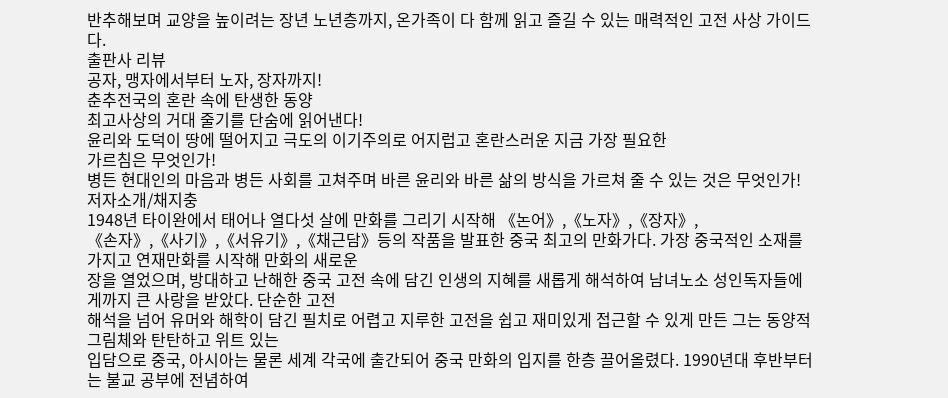반추해보며 교양을 높이려는 장년 노년층까지, 온가족이 다 함께 읽고 즐길 수 있는 매력적인 고전 사상 가이드다.
출판사 리뷰
공자, 맹자에서부터 노자, 장자까지!
춘추전국의 혼란 속에 탄생한 동양
최고사상의 거대 줄기를 단숨에 읽어낸다!
윤리와 도덕이 땅에 떨어지고 극도의 이기주의로 어지럽고 혼란스러운 지금 가장 필요한
가르침은 무엇인가!
병든 현대인의 마음과 병든 사회를 고쳐주며 바른 윤리와 바른 삶의 방식을 가르쳐 줄 수 있는 것은 무엇인가!
저자소개/채지충
1948년 타이완에서 태어나 열다섯 살에 만화를 그리기 시작해 《논어》,《노자》,《장자》,
《손자》,《사기》,《서유기》,《채근담》등의 작품을 발표한 중국 최고의 만화가다. 가장 중국적인 소재를 가지고 연재만화를 시작해 만화의 새로운
장을 열었으며, 방대하고 난해한 중국 고전 속에 담긴 인생의 지혜를 새롭게 해석하여 남녀노소 성인독자들에게까지 큰 사랑을 받았다. 단순한 고전
해석을 넘어 유머와 해학이 담긴 필치로 어렵고 지루한 고전을 쉽고 재미있게 접근할 수 있게 만든 그는 동양적 그림체와 탄탄하고 위트 있는
입담으로 중국, 아시아는 물론 세계 각국에 출간되어 중국 만화의 입지를 한층 끌어올렸다. 1990년대 후반부터는 불교 공부에 전념하여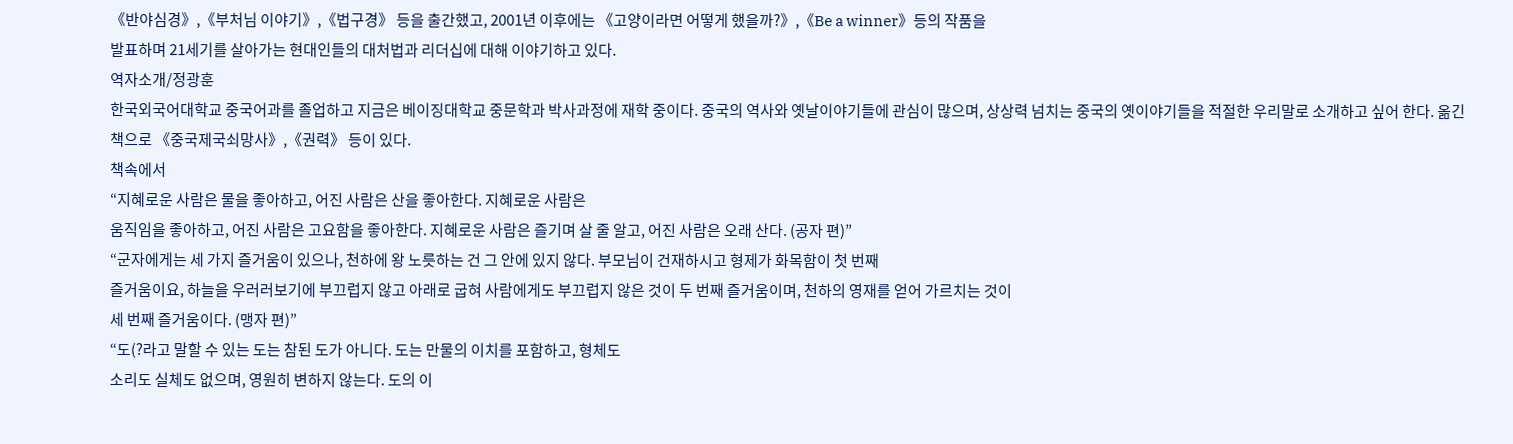《반야심경》,《부처님 이야기》,《법구경》 등을 출간했고, 2001년 이후에는 《고양이라면 어떻게 했을까?》,《Be a winner》등의 작품을
발표하며 21세기를 살아가는 현대인들의 대처법과 리더십에 대해 이야기하고 있다.
역자소개/정광훈
한국외국어대학교 중국어과를 졸업하고 지금은 베이징대학교 중문학과 박사과정에 재학 중이다. 중국의 역사와 옛날이야기들에 관심이 많으며, 상상력 넘치는 중국의 옛이야기들을 적절한 우리말로 소개하고 싶어 한다. 옮긴 책으로 《중국제국쇠망사》,《권력》 등이 있다.
책속에서
“지혜로운 사람은 물을 좋아하고, 어진 사람은 산을 좋아한다. 지혜로운 사람은
움직임을 좋아하고, 어진 사람은 고요함을 좋아한다. 지혜로운 사람은 즐기며 살 줄 알고, 어진 사람은 오래 산다. (공자 편)”
“군자에게는 세 가지 즐거움이 있으나, 천하에 왕 노릇하는 건 그 안에 있지 않다. 부모님이 건재하시고 형제가 화목함이 첫 번째
즐거움이요, 하늘을 우러러보기에 부끄럽지 않고 아래로 굽혀 사람에게도 부끄럽지 않은 것이 두 번째 즐거움이며, 천하의 영재를 얻어 가르치는 것이
세 번째 즐거움이다. (맹자 편)”
“도(?라고 말할 수 있는 도는 참된 도가 아니다. 도는 만물의 이치를 포함하고, 형체도
소리도 실체도 없으며, 영원히 변하지 않는다. 도의 이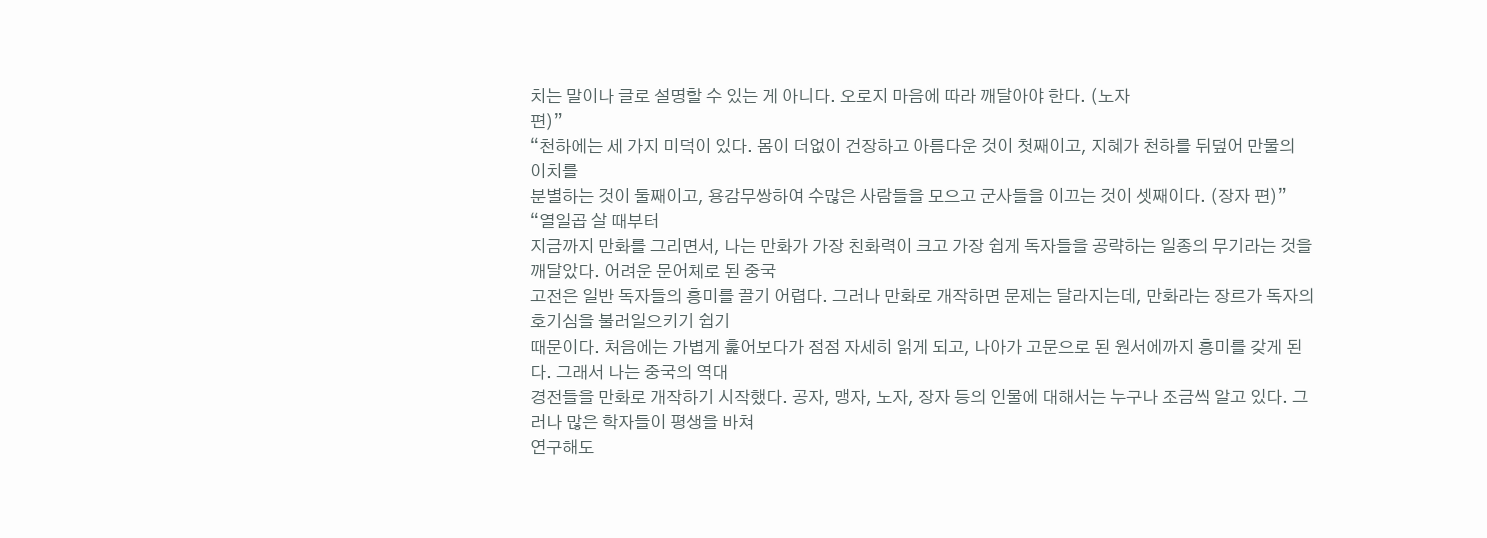치는 말이나 글로 설명할 수 있는 게 아니다. 오로지 마음에 따라 깨달아야 한다. (노자
편)”
“천하에는 세 가지 미덕이 있다. 몸이 더없이 건장하고 아름다운 것이 첫째이고, 지혜가 천하를 뒤덮어 만물의 이치를
분별하는 것이 둘째이고, 용감무쌍하여 수많은 사람들을 모으고 군사들을 이끄는 것이 셋째이다. (장자 편)”
“열일곱 살 때부터
지금까지 만화를 그리면서, 나는 만화가 가장 친화력이 크고 가장 쉽게 독자들을 공략하는 일종의 무기라는 것을 깨달았다. 어려운 문어체로 된 중국
고전은 일반 독자들의 흥미를 끌기 어렵다. 그러나 만화로 개작하면 문제는 달라지는데, 만화라는 장르가 독자의 호기심을 불러일으키기 쉽기
때문이다. 처음에는 가볍게 훑어보다가 점점 자세히 읽게 되고, 나아가 고문으로 된 원서에까지 흥미를 갖게 된다. 그래서 나는 중국의 역대
경전들을 만화로 개작하기 시작했다. 공자, 맹자, 노자, 장자 등의 인물에 대해서는 누구나 조금씩 알고 있다. 그러나 많은 학자들이 평생을 바쳐
연구해도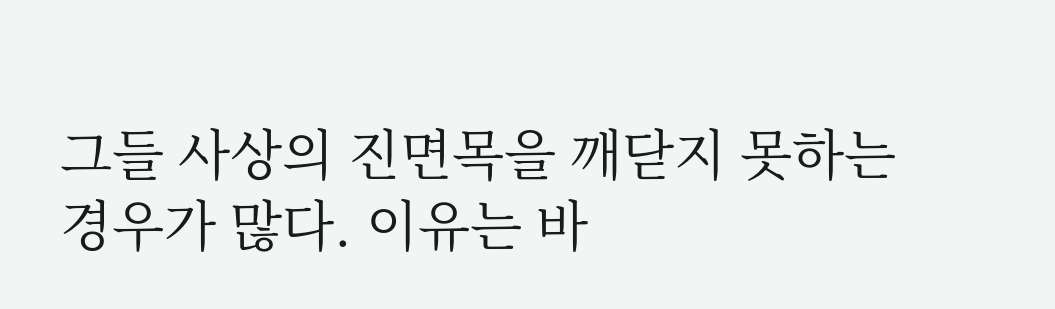그들 사상의 진면목을 깨닫지 못하는 경우가 많다. 이유는 바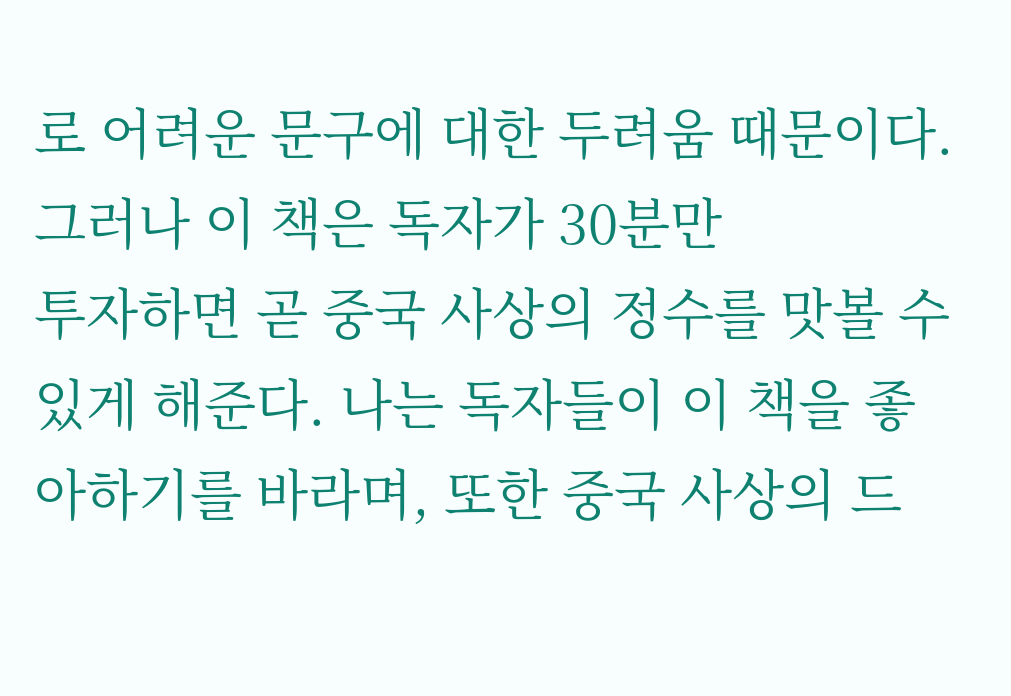로 어려운 문구에 대한 두려움 때문이다. 그러나 이 책은 독자가 30분만
투자하면 곧 중국 사상의 정수를 맛볼 수 있게 해준다. 나는 독자들이 이 책을 좋아하기를 바라며, 또한 중국 사상의 드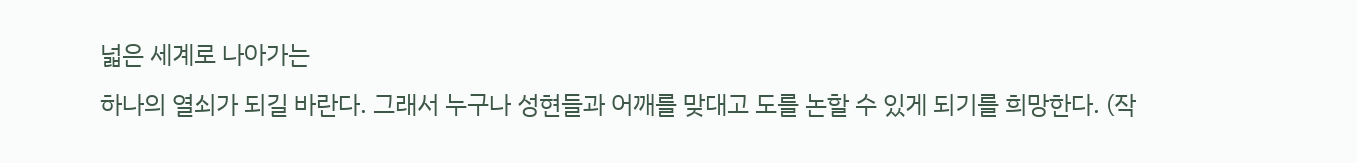넓은 세계로 나아가는
하나의 열쇠가 되길 바란다. 그래서 누구나 성현들과 어깨를 맞대고 도를 논할 수 있게 되기를 희망한다. (작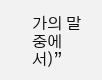가의 말 중에서)”